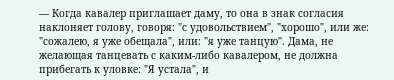— Когда кавалер приглашает даму, то она в знак согласия наклоняет голову, говоря: "с удовольствием", "хорошо", или же: "сожалею, я уже обещала", или: "я уже танцую". Дама, не желающая танцевать с каким-либо кавалером, не должна прибегать к уловке: "Я устала", и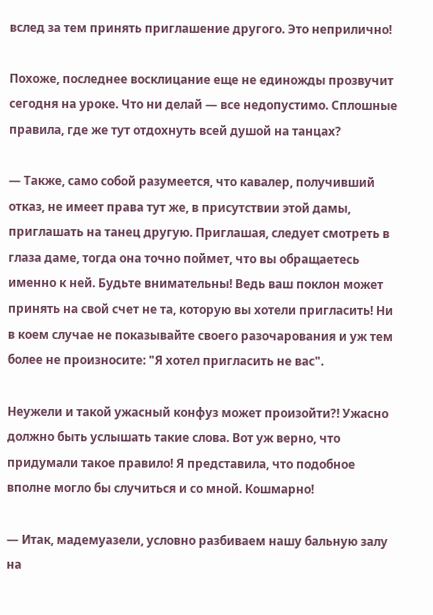вслед за тем принять приглашение другого. Это неприлично!

Похоже, последнее восклицание еще не единожды прозвучит сегодня на уроке. Что ни делай — все недопустимо. Сплошные правила, где же тут отдохнуть всей душой на танцах?

— Также, само собой разумеется, что кавалер, получивший отказ, не имеет права тут же, в присутствии этой дамы, приглашать на танец другую. Приглашая, следует смотреть в глаза даме, тогда она точно поймет, что вы обращаетесь именно к ней. Будьте внимательны! Ведь ваш поклон может принять на свой счет не та, которую вы хотели пригласить! Ни в коем случае не показывайте своего разочарования и уж тем более не произносите: "Я хотел пригласить не вас".

Неужели и такой ужасный конфуз может произойти?! Ужасно должно быть услышать такие слова. Вот уж верно, что придумали такое правило! Я представила, что подобное вполне могло бы случиться и со мной. Кошмарно!

— Итак, мадемуазели, условно разбиваем нашу бальную залу на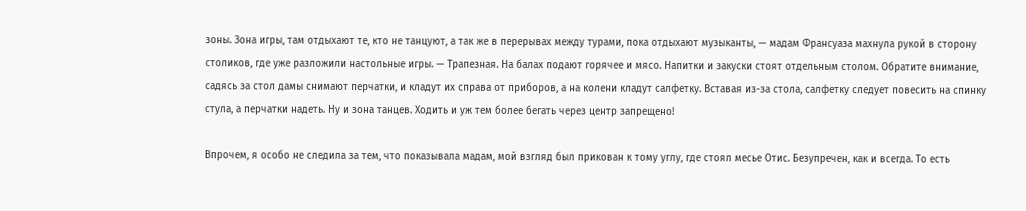зоны. Зона игры, там отдыхают те, кто не танцуют, а так же в перерывах между турами, пока отдыхают музыканты, — мадам Франсуаза махнула рукой в сторону столиков, где уже разложили настольные игры. — Трапезная. На балах подают горячее и мясо. Напитки и закуски стоят отдельным столом. Обратите внимание, садясь за стол дамы снимают перчатки, и кладут их справа от приборов, а на колени кладут салфетку. Вставая из-за стола, салфетку следует повесить на спинку стула, а перчатки надеть. Ну и зона танцев. Ходить и уж тем более бегать через центр запрещено!

Впрочем, я особо не следила за тем, что показывала мадам, мой взгляд был прикован к тому углу, где стоял месье Отис. Безупречен, как и всегда. То есть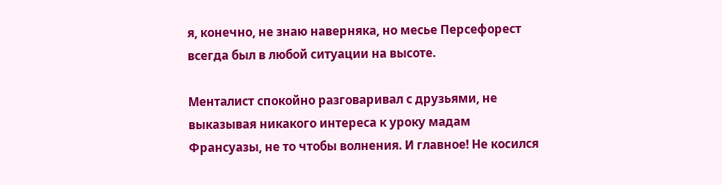я, конечно, не знаю наверняка, но месье Персефорест всегда был в любой ситуации на высоте.

Менталист спокойно разговаривал с друзьями, не выказывая никакого интереса к уроку мадам Франсуазы, не то чтобы волнения. И главное! Не косился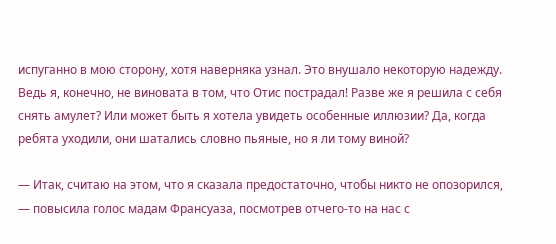испуганно в мою сторону, хотя наверняка узнал. Это внушало некоторую надежду. Ведь я, конечно, не виновата в том, что Отис пострадал! Разве же я решила с себя снять амулет? Или может быть я хотела увидеть особенные иллюзии? Да, когда ребята уходили, они шатались словно пьяные, но я ли тому виной?

— Итак, считаю на этом, что я сказала предостаточно, чтобы никто не опозорился, — повысила голос мадам Франсуаза, посмотрев отчего-то на нас с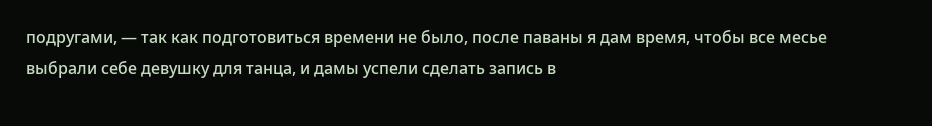подругами, — так как подготовиться времени не было, после паваны я дам время, чтобы все месье выбрали себе девушку для танца, и дамы успели сделать запись в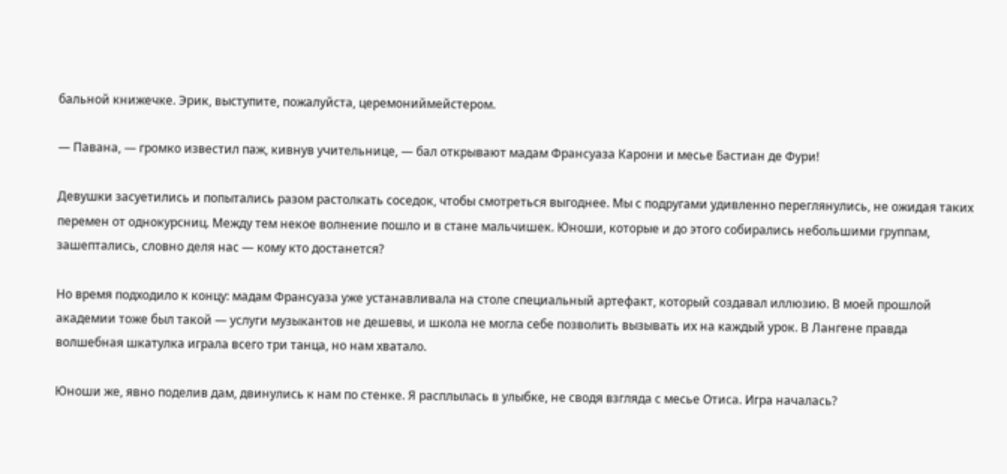бальной книжечке. Эрик, выступите, пожалуйста, церемониймейстером.

— Павана, — громко известил паж, кивнув учительнице, — бал открывают мадам Франсуаза Карони и месье Бастиан де Фури!

Девушки засуетились и попытались разом растолкать соседок, чтобы смотреться выгоднее. Мы с подругами удивленно переглянулись, не ожидая таких перемен от однокурсниц. Между тем некое волнение пошло и в стане мальчишек. Юноши, которые и до этого собирались небольшими группам, зашептались, словно деля нас — кому кто достанется?

Но время подходило к концу: мадам Франсуаза уже устанавливала на столе специальный артефакт, который создавал иллюзию. В моей прошлой академии тоже был такой — услуги музыкантов не дешевы, и школа не могла себе позволить вызывать их на каждый урок. В Лангене правда волшебная шкатулка играла всего три танца, но нам хватало.

Юноши же, явно поделив дам, двинулись к нам по стенке. Я расплылась в улыбке, не сводя взгляда с месье Отиса. Игра началась?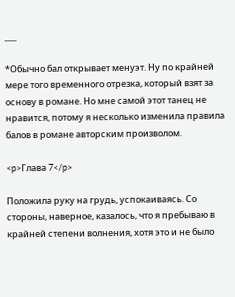___

*Обычно бал открывает менуэт. Ну по крайней мере того временного отрезка, который взят за основу в романе. Но мне самой этот танец не нравится, потому я несколько изменила правила балов в романе авторским произволом.

<p>Глава 7</p>

Положила руку на грудь, успокаиваясь. Со стороны, наверное, казалось, что я пребываю в крайней степени волнения, хотя это и не было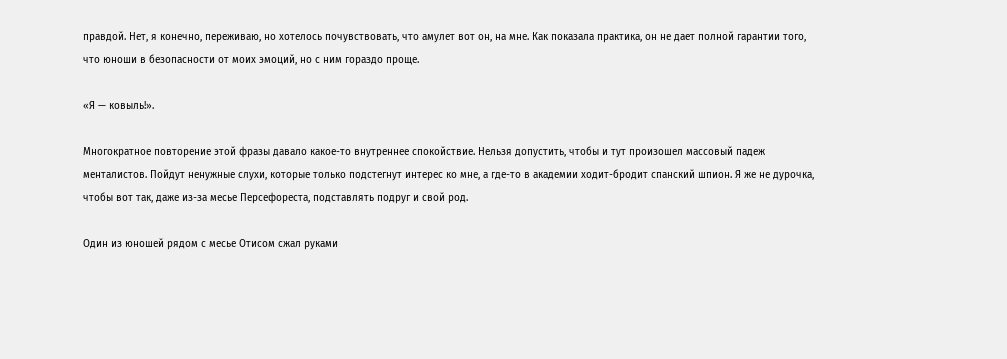правдой. Нет, я конечно, переживаю, но хотелось почувствовать, что амулет вот он, на мне. Как показала практика, он не дает полной гарантии того, что юноши в безопасности от моих эмоций, но с ним гораздо проще.

«Я — ковыль!».

Многократное повторение этой фразы давало какое-то внутреннее спокойствие. Нельзя допустить, чтобы и тут произошел массовый падеж менталистов. Пойдут ненужные слухи, которые только подстегнут интерес ко мне, а где-то в академии ходит-бродит спанский шпион. Я же не дурочка, чтобы вот так, даже из-за месье Персефореста, подставлять подруг и свой род.

Один из юношей рядом с месье Отисом сжал руками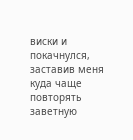виски и покачнулся, заставив меня куда чаще повторять заветную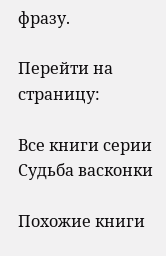фразу.

Перейти на страницу:

Все книги серии Судьба васконки

Похожие книги